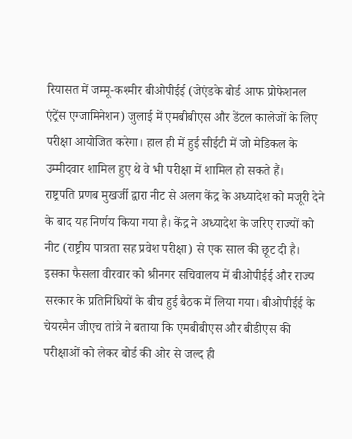रियासत में जम्मू-कश्मीर बीओपीईई (जेएंडके बोर्ड आफ प्रोफेशनल एंट्रेंस एग्जामिनेशन) जुलाई में एमबीबीएस और डेंटल कालेजों के लिए परीक्षा आयोजित करेगा। हाल ही में हुई सीईटी में जो मेडिकल के उम्मीदवार शामिल हुए थे वे भी परीक्षा में शामिल हो सकते हैं।
राष्ट्रपति प्रणब मुखर्जी द्वारा नीट से अलग केंद्र के अध्यादेश को मजूरी देने के बाद यह निर्णय किया गया है। केंद्र ने अध्यादेश के जरिए राज्यों को नीट (राष्ट्रीय पात्रता सह प्रवेश परीक्षा) से एक साल की छूट दी है।
इसका फैसला वीरवार को श्रीनगर सचिवालय में बीओपीईई और राज्य सरकार के प्रतिनिधियों के बीच हुई बैठक में लिया गया। बीओपीईई के चेयरमैन जीएच तांत्रे ने बताया कि एमबीबीएस और बीडीएस की परीक्षाओं को लेकर बोर्ड की ओर से जल्द ही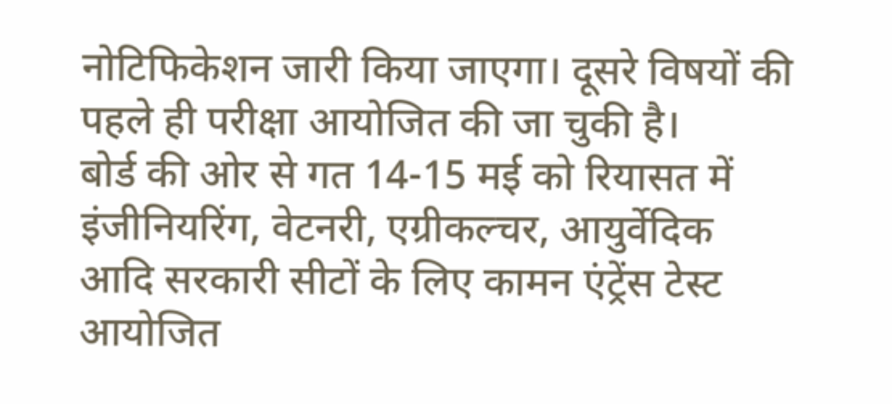नोटिफिकेशन जारी किया जाएगा। दूसरे विषयों की पहले ही परीक्षा आयोजित की जा चुकी है।
बोर्ड की ओर से गत 14-15 मई को रियासत में इंजीनियरिंग, वेटनरी, एग्रीकल्चर, आयुर्वेदिक आदि सरकारी सीटों के लिए कामन एंट्रेंस टेस्ट आयोजित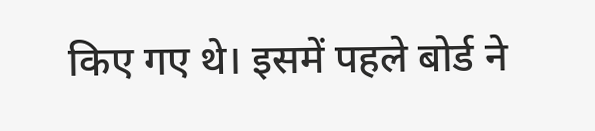किए गए थे। इसमें पहले बोर्ड ने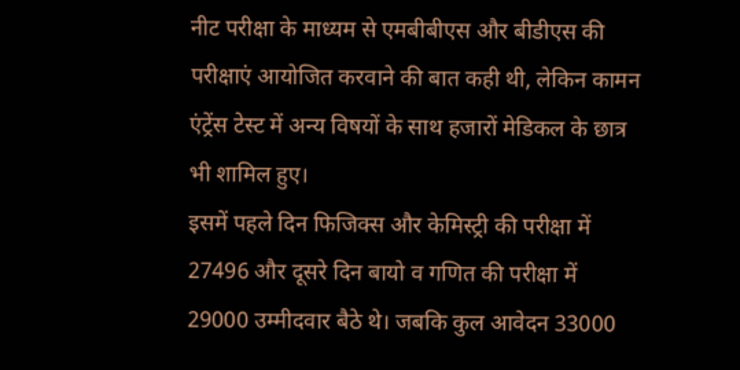नीट परीक्षा के माध्यम से एमबीबीएस और बीडीएस की परीक्षाएं आयोजित करवाने की बात कही थी, लेकिन कामन एंट्रेंस टेस्ट में अन्य विषयों के साथ हजारों मेडिकल के छात्र भी शामिल हुए।
इसमें पहले दिन फिजिक्स और केमिस्ट्री की परीक्षा में 27496 और दूसरे दिन बायो व गणित की परीक्षा में 29000 उम्मीदवार बैठे थे। जबकि कुल आवेदन 33000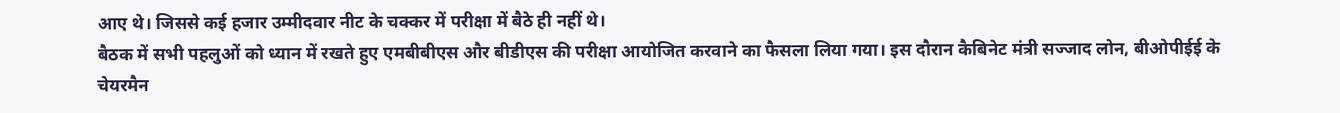आए थे। जिससे कई हजार उम्मीदवार नीट के चक्कर में परीक्षा में बैठे ही नहीं थे।
बैठक में सभी पहलुओं को ध्यान में रखते हुए एमबीबीएस और बीडीएस की परीक्षा आयोजित करवाने का फैसला लिया गया। इस दौरान कैबिनेट मंत्री सज्जाद लोन, बीओपीईई के चेयरमैन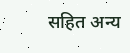सहित अन्य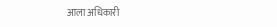आला अधिकारी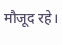मौजूद रहे।